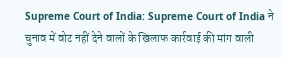Supreme Court of India: Supreme Court of India ने चुनाव में वोट नहीं देने वालों के खिलाफ कार्रवाई की मांग वाली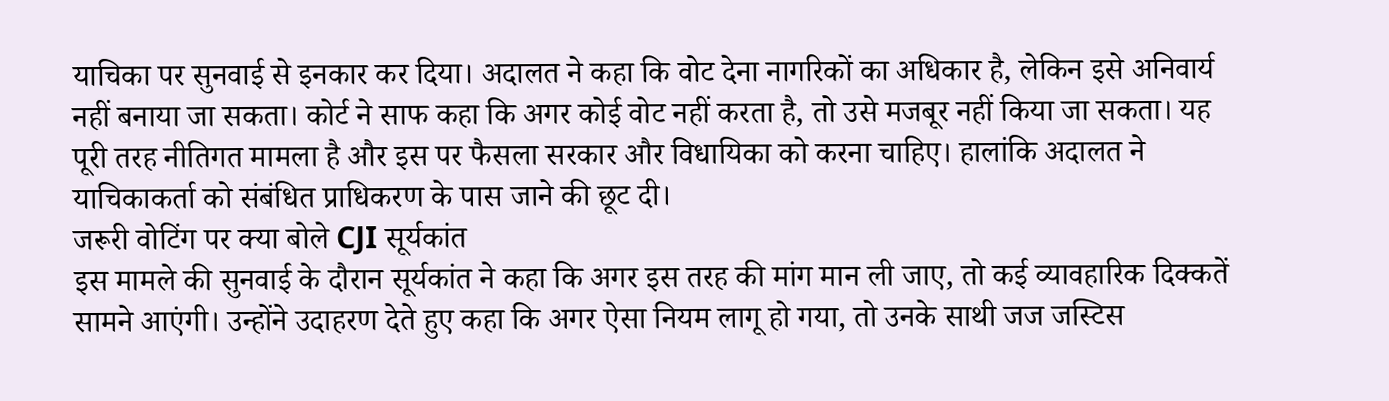याचिका पर सुनवाई से इनकार कर दिया। अदालत ने कहा कि वोट देना नागरिकों का अधिकार है, लेकिन इसे अनिवार्य नहीं बनाया जा सकता। कोर्ट ने साफ कहा कि अगर कोई वोट नहीं करता है, तो उसे मजबूर नहीं किया जा सकता। यह पूरी तरह नीतिगत मामला है और इस पर फैसला सरकार और विधायिका को करना चाहिए। हालांकि अदालत ने याचिकाकर्ता को संबंधित प्राधिकरण के पास जाने की छूट दी।
जरूरी वोटिंग पर क्या बोले CJI सूर्यकांत
इस मामले की सुनवाई के दौरान सूर्यकांत ने कहा कि अगर इस तरह की मांग मान ली जाए, तो कई व्यावहारिक दिक्कतें सामने आएंगी। उन्होंने उदाहरण देते हुए कहा कि अगर ऐसा नियम लागू हो गया, तो उनके साथी जज जस्टिस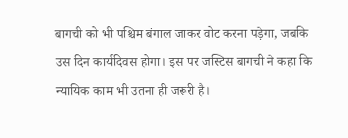बागची को भी पश्चिम बंगाल जाकर वोट करना पड़ेगा, जबकि उस दिन कार्यदिवस होगा। इस पर जस्टिस बागची ने कहा कि न्यायिक काम भी उतना ही जरूरी है।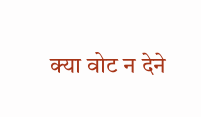क्या वोट न देने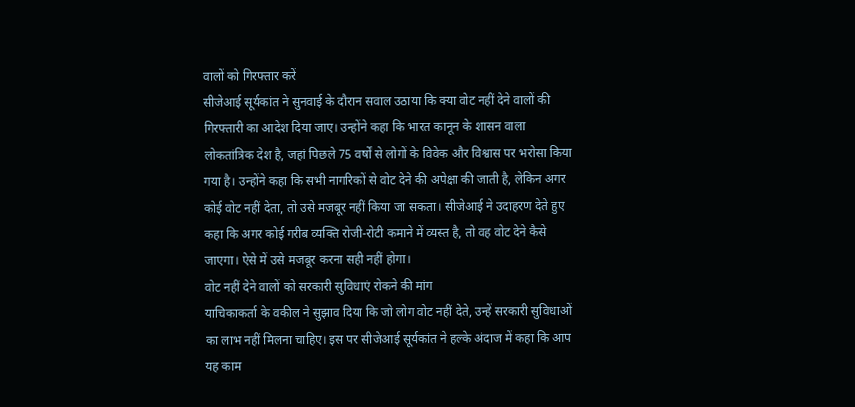वालों को गिरफ्तार करें
सीजेआई सूर्यकांत ने सुनवाई के दौरान सवाल उठाया कि क्या वोट नहीं देने वालों की गिरफ्तारी का आदेश दिया जाए। उन्होंने कहा कि भारत कानून के शासन वाला लोकतांत्रिक देश है, जहां पिछले 75 वर्षों से लोगों के विवेक और विश्वास पर भरोसा किया गया है। उन्होंने कहा कि सभी नागरिकों से वोट देने की अपेक्षा की जाती है, लेकिन अगर कोई वोट नहीं देता, तो उसे मजबूर नहीं किया जा सकता। सीजेआई ने उदाहरण देते हुए कहा कि अगर कोई गरीब व्यक्ति रोजी-रोटी कमाने में व्यस्त है, तो वह वोट देने कैसे जाएगा। ऐसे में उसे मजबूर करना सही नहीं होगा।
वोट नहीं देने वालों को सरकारी सुविधाएं रोकने की मांग
याचिकाकर्ता के वकील ने सुझाव दिया कि जो लोग वोट नहीं देते, उन्हें सरकारी सुविधाओं का लाभ नहीं मिलना चाहिए। इस पर सीजेआई सूर्यकांत ने हल्के अंदाज में कहा कि आप यह काम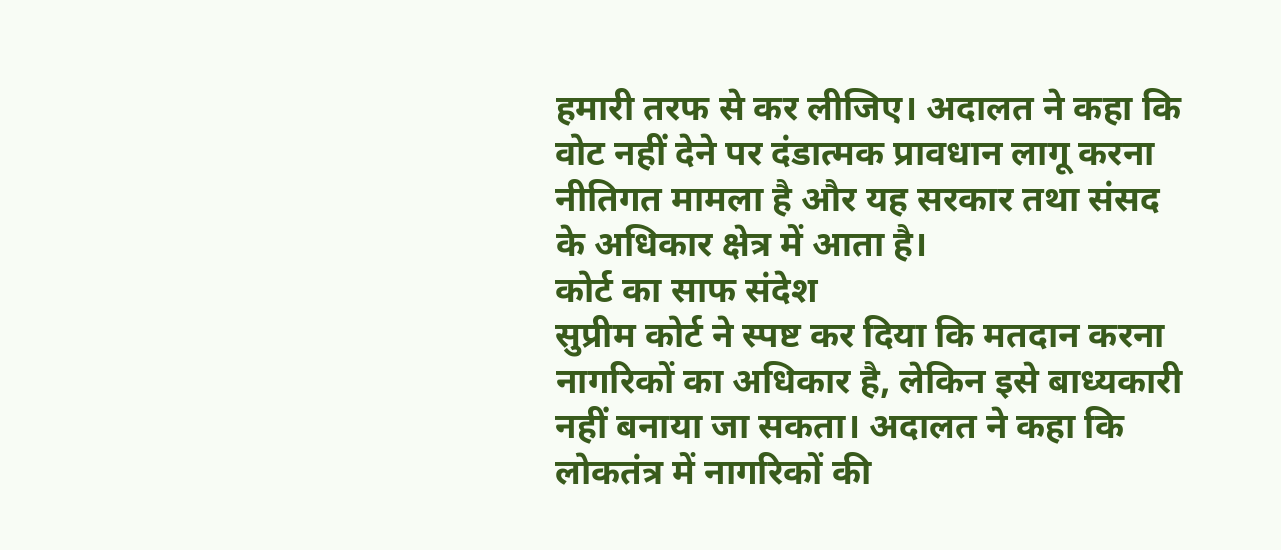हमारी तरफ से कर लीजिए। अदालत ने कहा कि वोट नहीं देने पर दंडात्मक प्रावधान लागू करना नीतिगत मामला है और यह सरकार तथा संसद के अधिकार क्षेत्र में आता है।
कोर्ट का साफ संदेश
सुप्रीम कोर्ट ने स्पष्ट कर दिया कि मतदान करना नागरिकों का अधिकार है, लेकिन इसे बाध्यकारी नहीं बनाया जा सकता। अदालत ने कहा कि लोकतंत्र में नागरिकों की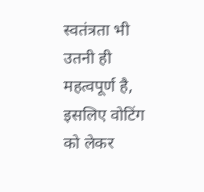स्वतंत्रता भी उतनी ही महत्वपूर्ण है, इसलिए वोटिंग को लेकर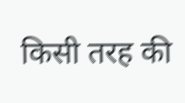किसी तरह की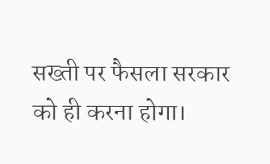सख्ती पर फैसला सरकार को ही करना होगा।